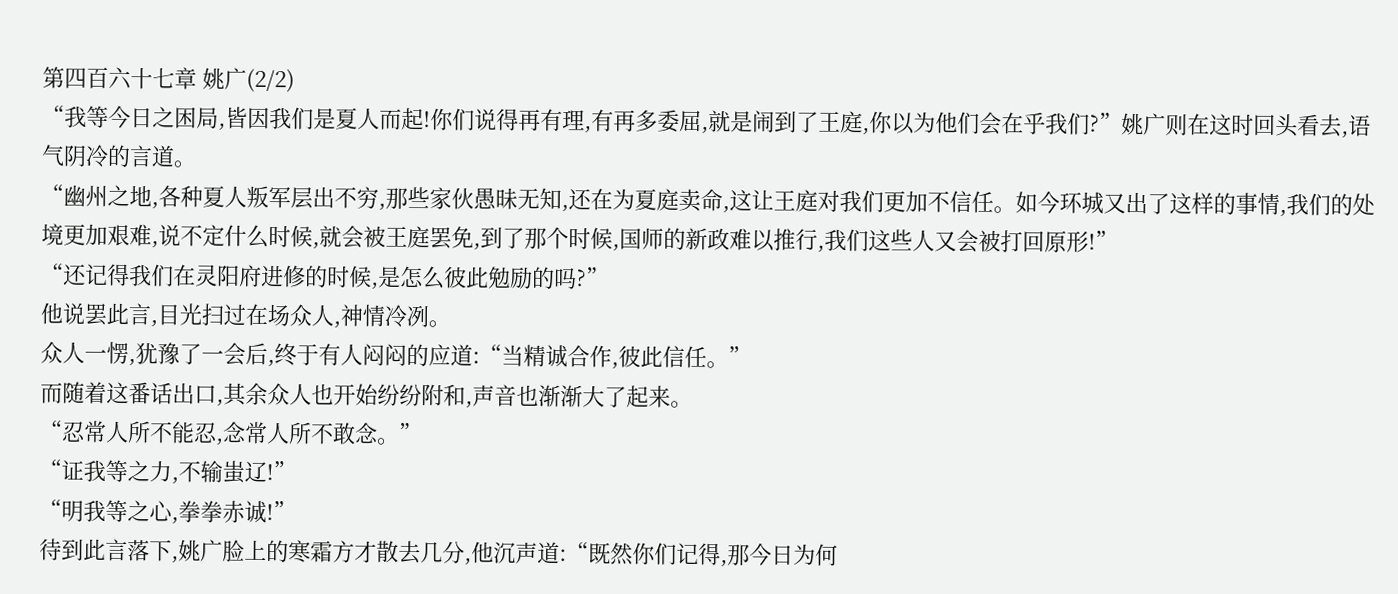第四百六十七章 姚广(2/2)
“我等今日之困局,皆因我们是夏人而起!你们说得再有理,有再多委屈,就是闹到了王庭,你以为他们会在乎我们?”姚广则在这时回头看去,语气阴冷的言道。
“幽州之地,各种夏人叛军层出不穷,那些家伙愚昧无知,还在为夏庭卖命,这让王庭对我们更加不信任。如今环城又出了这样的事情,我们的处境更加艰难,说不定什么时候,就会被王庭罢免,到了那个时候,国师的新政难以推行,我们这些人又会被打回原形!”
“还记得我们在灵阳府进修的时候,是怎么彼此勉励的吗?”
他说罢此言,目光扫过在场众人,神情冷冽。
众人一愣,犹豫了一会后,终于有人闷闷的应道:“当精诚合作,彼此信任。”
而随着这番话出口,其余众人也开始纷纷附和,声音也渐渐大了起来。
“忍常人所不能忍,念常人所不敢念。”
“证我等之力,不输蚩辽!”
“明我等之心,拳拳赤诚!”
待到此言落下,姚广脸上的寒霜方才散去几分,他沉声道:“既然你们记得,那今日为何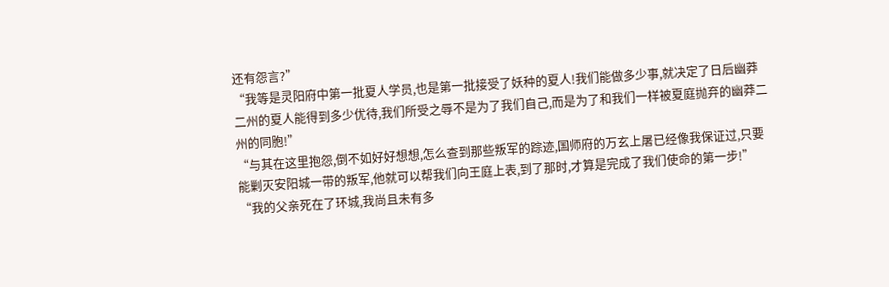还有怨言?”
“我等是灵阳府中第一批夏人学员,也是第一批接受了妖种的夏人!我们能做多少事,就决定了日后幽莽二州的夏人能得到多少优待,我们所受之辱不是为了我们自己,而是为了和我们一样被夏庭抛弃的幽莽二州的同胞!”
“与其在这里抱怨,倒不如好好想想,怎么查到那些叛军的踪迹,国师府的万玄上屠已经像我保证过,只要能剿灭安阳城一带的叛军,他就可以帮我们向王庭上表,到了那时,才算是完成了我们使命的第一步!”
“我的父亲死在了环城,我尚且未有多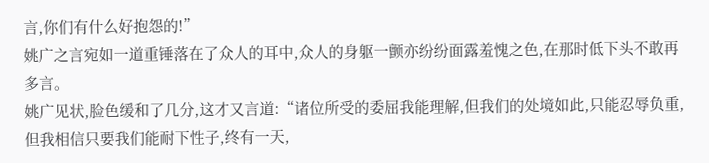言,你们有什么好抱怨的!”
姚广之言宛如一道重锤落在了众人的耳中,众人的身躯一颤亦纷纷面露羞愧之色,在那时低下头不敢再多言。
姚广见状,脸色缓和了几分,这才又言道:“诸位所受的委屈我能理解,但我们的处境如此,只能忍辱负重,但我相信只要我们能耐下性子,终有一天,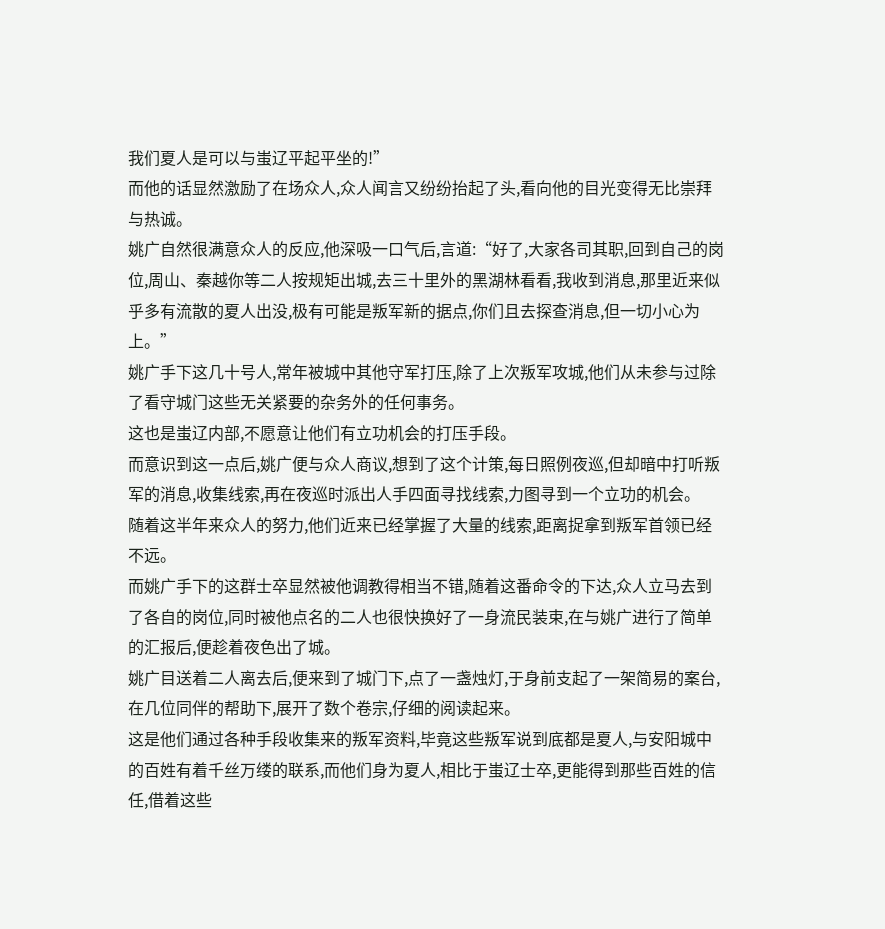我们夏人是可以与蚩辽平起平坐的!”
而他的话显然激励了在场众人,众人闻言又纷纷抬起了头,看向他的目光变得无比崇拜与热诚。
姚广自然很满意众人的反应,他深吸一口气后,言道:“好了,大家各司其职,回到自己的岗位,周山、秦越你等二人按规矩出城,去三十里外的黑湖林看看,我收到消息,那里近来似乎多有流散的夏人出没,极有可能是叛军新的据点,你们且去探查消息,但一切小心为上。”
姚广手下这几十号人,常年被城中其他守军打压,除了上次叛军攻城,他们从未参与过除了看守城门这些无关紧要的杂务外的任何事务。
这也是蚩辽内部,不愿意让他们有立功机会的打压手段。
而意识到这一点后,姚广便与众人商议,想到了这个计策,每日照例夜巡,但却暗中打听叛军的消息,收集线索,再在夜巡时派出人手四面寻找线索,力图寻到一个立功的机会。
随着这半年来众人的努力,他们近来已经掌握了大量的线索,距离捉拿到叛军首领已经不远。
而姚广手下的这群士卒显然被他调教得相当不错,随着这番命令的下达,众人立马去到了各自的岗位,同时被他点名的二人也很快换好了一身流民装束,在与姚广进行了简单的汇报后,便趁着夜色出了城。
姚广目送着二人离去后,便来到了城门下,点了一盏烛灯,于身前支起了一架简易的案台,在几位同伴的帮助下,展开了数个卷宗,仔细的阅读起来。
这是他们通过各种手段收集来的叛军资料,毕竟这些叛军说到底都是夏人,与安阳城中的百姓有着千丝万缕的联系,而他们身为夏人,相比于蚩辽士卒,更能得到那些百姓的信任,借着这些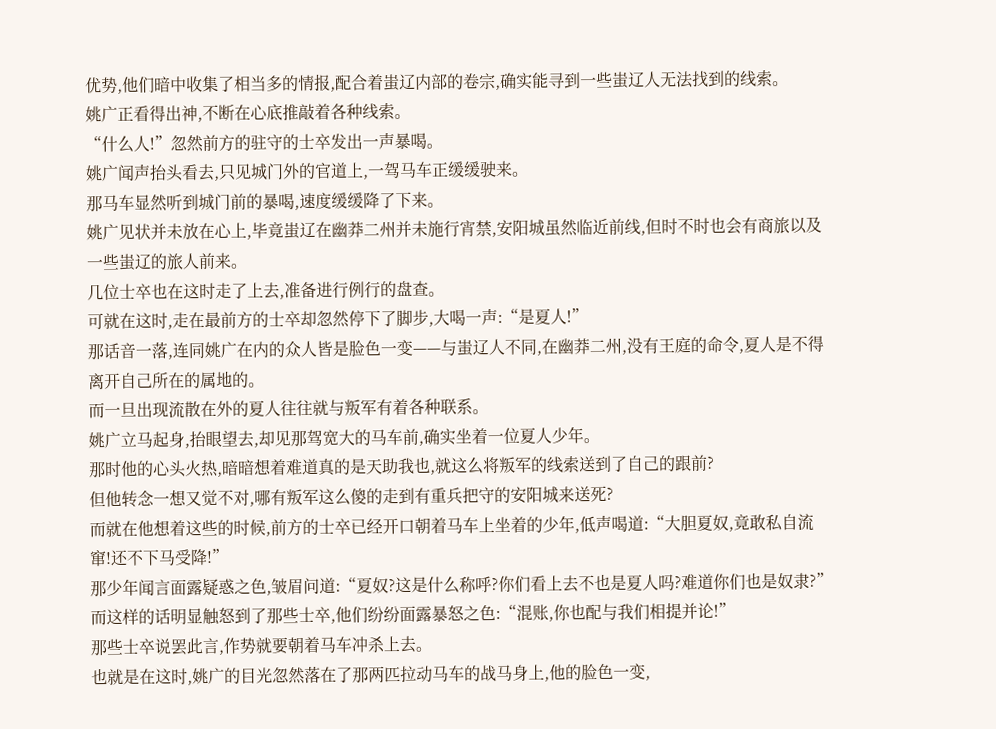优势,他们暗中收集了相当多的情报,配合着蚩辽内部的卷宗,确实能寻到一些蚩辽人无法找到的线索。
姚广正看得出神,不断在心底推敲着各种线索。
“什么人!”忽然前方的驻守的士卒发出一声暴喝。
姚广闻声抬头看去,只见城门外的官道上,一驾马车正缓缓驶来。
那马车显然听到城门前的暴喝,速度缓缓降了下来。
姚广见状并未放在心上,毕竟蚩辽在幽莽二州并未施行宵禁,安阳城虽然临近前线,但时不时也会有商旅以及一些蚩辽的旅人前来。
几位士卒也在这时走了上去,准备进行例行的盘查。
可就在这时,走在最前方的士卒却忽然停下了脚步,大喝一声:“是夏人!”
那话音一落,连同姚广在内的众人皆是脸色一变——与蚩辽人不同,在幽莽二州,没有王庭的命令,夏人是不得离开自己所在的属地的。
而一旦出现流散在外的夏人往往就与叛军有着各种联系。
姚广立马起身,抬眼望去,却见那驾宽大的马车前,确实坐着一位夏人少年。
那时他的心头火热,暗暗想着难道真的是天助我也,就这么将叛军的线索送到了自己的跟前?
但他转念一想又觉不对,哪有叛军这么傻的走到有重兵把守的安阳城来送死?
而就在他想着这些的时候,前方的士卒已经开口朝着马车上坐着的少年,低声喝道:“大胆夏奴,竟敢私自流窜!还不下马受降!”
那少年闻言面露疑惑之色,皱眉问道:“夏奴?这是什么称呼?你们看上去不也是夏人吗?难道你们也是奴隶?”
而这样的话明显触怒到了那些士卒,他们纷纷面露暴怒之色:“混账,你也配与我们相提并论!”
那些士卒说罢此言,作势就要朝着马车冲杀上去。
也就是在这时,姚广的目光忽然落在了那两匹拉动马车的战马身上,他的脸色一变,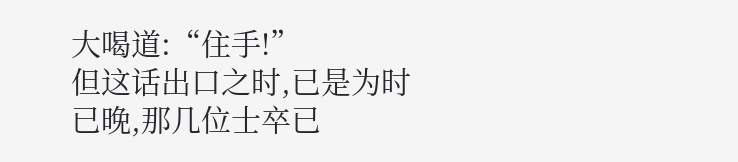大喝道:“住手!”
但这话出口之时,已是为时已晚,那几位士卒已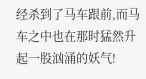经杀到了马车跟前,而马车之中也在那时猛然升起一股汹涌的妖气!